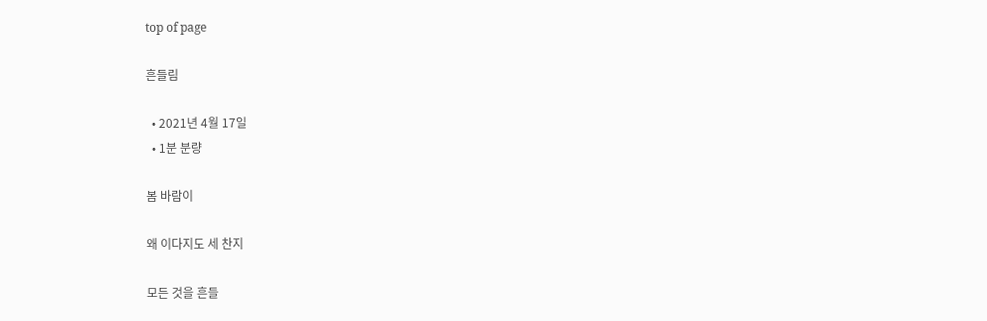top of page

흔들림

  • 2021년 4월 17일
  • 1분 분량

봄 바람이

왜 이다지도 세 찬지

모든 것을 흔들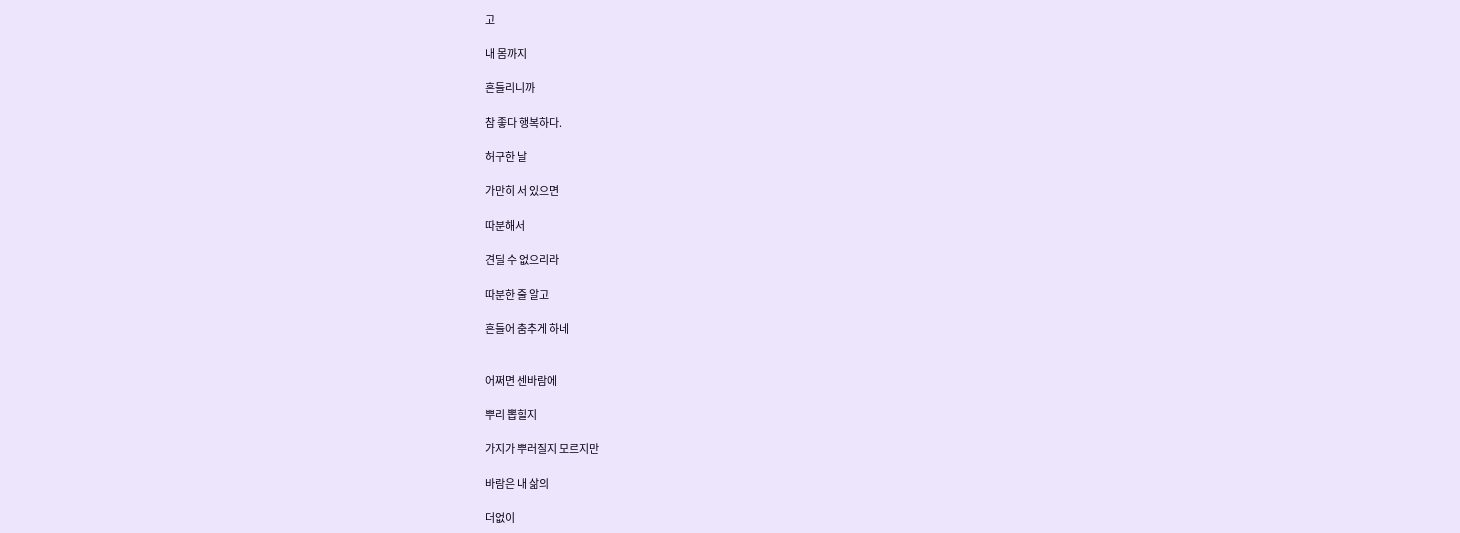고

내 몸까지

흔들리니까

참 좋다 행복하다.

허구한 날

가만히 서 있으면

따분해서

견딜 수 없으리라

따분한 줄 알고

흔들어 춤추게 하네


어쩌면 센바람에

뿌리 뽑힐지

가지가 뿌러질지 모르지만

바람은 내 삶의

더없이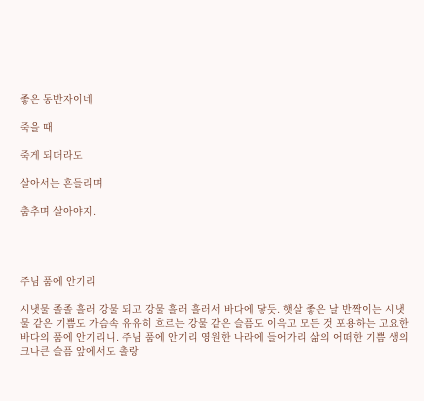좋은 동반자이네

죽을 때

죽게 되더라도

살아서는 흔들리며

춤추며 살아야지.




주님 품에 안기리

시냇물 졸졸 흘러 강물 되고 강물 흘러 흘러서 바다에 닿듯. 햇살 좋은 날 반짝이는 시냇물 같은 기쁨도 가슴속 유유히 흐르는 강물 같은 슬픔도 이윽고 모든 것 포용하는 고요한 바다의 품에 안기리니. 주님 품에 안기리 영원한 나라에 들어가리 삶의 어떠한 기쁨 생의 크나큰 슬픔 앞에서도 촐랑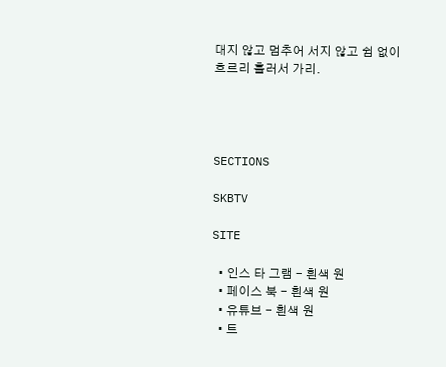대지 않고 멈추어 서지 않고 쉼 없이 흐르리 흘러서 가리.




SECTIONS

SKBTV

SITE

  • 인스 타 그램 - 흰색 원
  • 페이스 북 - 흰색 원
  • 유튜브 - 흰색 원
  • 트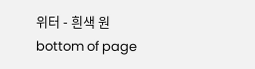위터 - 흰색 원
bottom of page